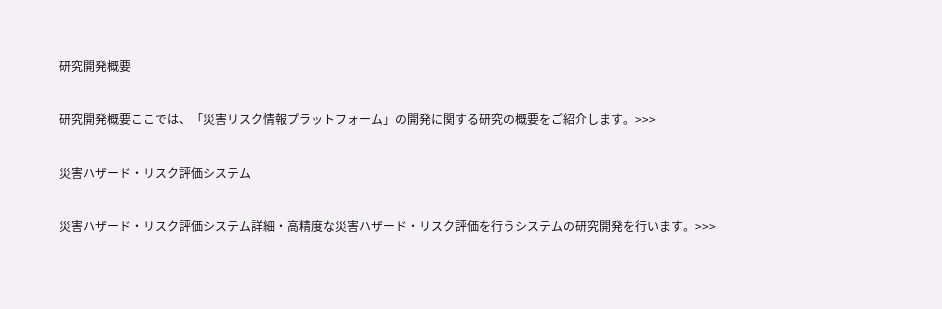研究開発概要

研究開発概要ここでは、「災害リスク情報プラットフォーム」の開発に関する研究の概要をご紹介します。>>>

災害ハザード・リスク評価システム

災害ハザード・リスク評価システム詳細・高精度な災害ハザード・リスク評価を行うシステムの研究開発を行います。>>>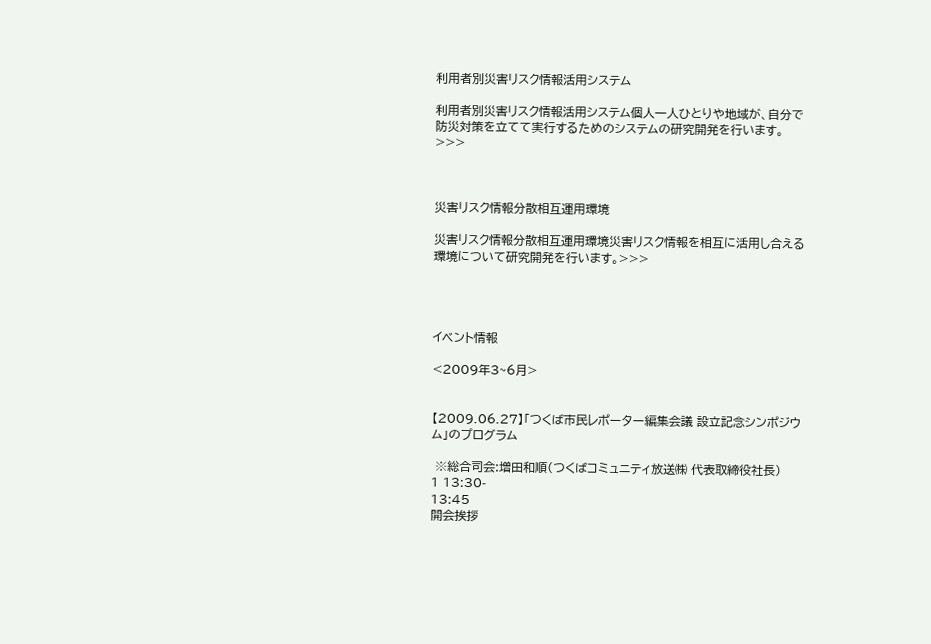利用者別災害リスク情報活用システム

利用者別災害リスク情報活用システム個人一人ひとりや地域が、自分で防災対策を立てて実行するためのシステムの研究開発を行います。>>>



災害リスク情報分散相互運用環境

災害リスク情報分散相互運用環境災害リスク情報を相互に活用し合える環境について研究開発を行います。>>>




イベント情報

<2009年3~6月>


【2009.06.27】「つくば市民レポーター編集会議 設立記念シンポジウム」のプログラム

 ※総合司会:増田和順(つくばコミュニティ放送㈱ 代表取締役社長)
1 13:30-
13:45
開会挨拶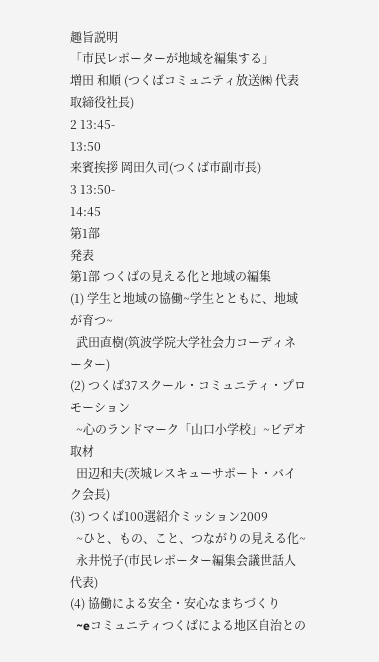趣旨説明
「市民レポーターが地域を編集する」
増田 和順 (つくばコミュニティ放送㈱ 代表取締役社長)
2 13:45-
13:50
来賓挨拶 岡田久司(つくば市副市長)
3 13:50-
14:45
第1部
発表
第1部 つくばの見える化と地域の編集
(1) 学生と地域の協働~学生とともに、地域が育つ~
  武田直樹(筑波学院大学社会力コーディネーター)
(2) つくば37スクール・コミュニティ・プロモーション
  ~心のランドマーク「山口小学校」~ビデオ取材
  田辺和夫(茨城レスキューサポート・バイク会長)
(3) つくば100選紹介ミッション2009
  ~ひと、もの、こと、つながりの見える化~
  永井悦子(市民レポーター編集会議世話人代表)
(4) 協働による安全・安心なまちづくり
  ~eコミュニティつくばによる地区自治との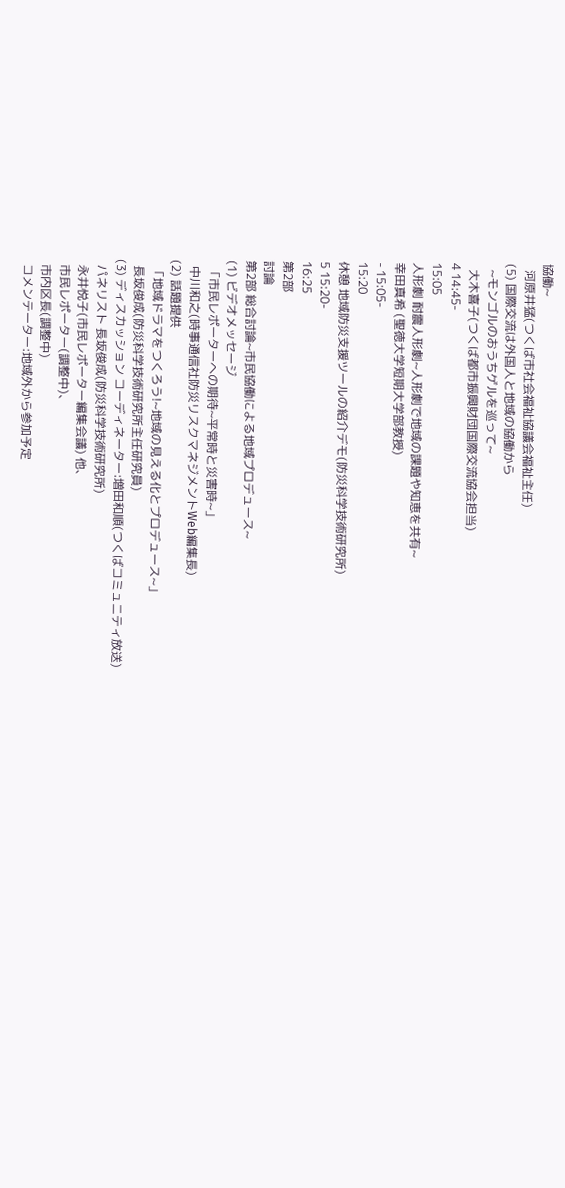協働~
  河原井猛(つくば市社会福祉協議会福祉主任)
(5) 国際交流は外国人と地域の協働から
  ~モンゴルのおうちゲルを巡って~
  大木喜子(つくば都市振興財団国際交流協会担当)
4 14:45-
15:05
人形劇 耐震人形劇~人形劇で地域の課題や知恵を共有~
幸田真希 (聖徳大学短期大学部教授)
- 15:05-
15:20
休憩 地域防災支援ツールの紹介デモ(防災科学技術研究所)
5 15:20-
16:25
第2部
討論
第2部 総合討論~市民協働による地域プロデュース~
(1) ビデオメッセージ
  「市民レポーターへの期待~平常時と災害時~」
  中川和之(時事通信社防災リスクマネジメントWeb編集長)
(2) 話題提供
  「地域ドラマをつくろう!~地域の見える化とプロデュース~」
  長坂俊成(防災科学技術研究所主任研究員)
(3) ディスカッション コーディネーター:増田和順(つくばコミュニティ放送)
  パネリスト 長坂俊成(防災科学技術研究所)
  永井悦子(市民レポーター編集会議) 他、
  市民レポーター(調整中)、
  市内区長(調整中)
  コメンテーター:地域外から参加予定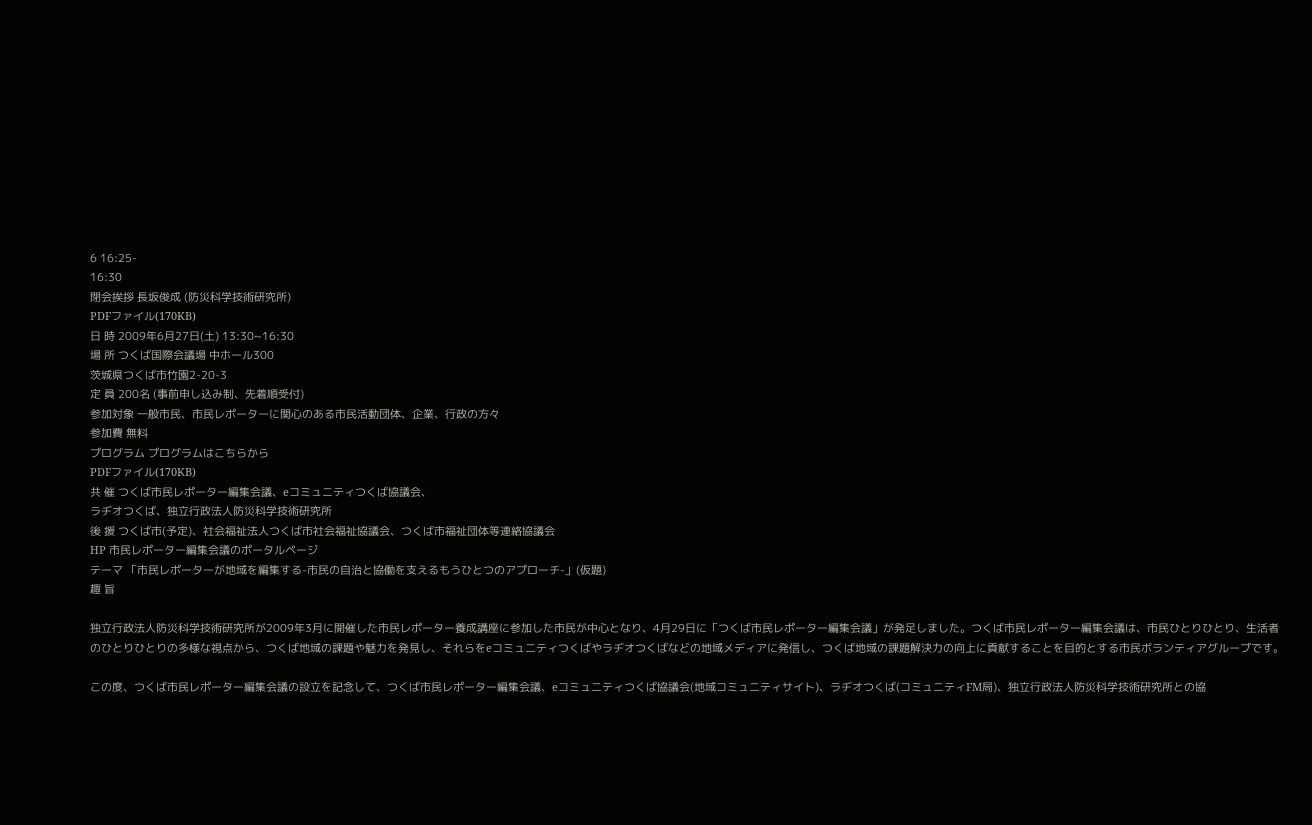6 16:25-
16:30
閉会挨拶 長坂俊成 (防災科学技術研究所)
PDFファイル(170KB)
日 時 2009年6月27日(土) 13:30~16:30
場 所 つくば国際会議場 中ホール300
茨城県つくば市竹園2-20-3
定 員 200名 (事前申し込み制、先着順受付)
参加対象 一般市民、市民レポーターに関心のある市民活動団体、企業、行政の方々
参加費 無料
プログラム プログラムはこちらから
PDFファイル(170KB)
共 催 つくば市民レポーター編集会議、eコミュニティつくば協議会、
ラヂオつくば、独立行政法人防災科学技術研究所
後 援 つくば市(予定)、社会福祉法人つくば市社会福祉協議会、つくば市福祉団体等連絡協議会
HP 市民レポーター編集会議のポータルページ
テーマ 「市民レポーターが地域を編集する-市民の自治と協働を支えるもうひとつのアプローチ-」(仮題)
趣 旨

独立行政法人防災科学技術研究所が2009年3月に開催した市民レポーター養成講座に参加した市民が中心となり、4月29日に「つくば市民レポーター編集会議」が発足しました。つくば市民レポーター編集会議は、市民ひとりひとり、生活者のひとりひとりの多様な視点から、つくば地域の課題や魅力を発見し、それらをeコミュニティつくばやラヂオつくばなどの地域メディアに発信し、つくば地域の課題解決力の向上に貢献することを目的とする市民ボランティアグループです。

この度、つくば市民レポーター編集会議の設立を記念して、つくば市民レポーター編集会議、eコミュニティつくば協議会(地域コミュニティサイト)、ラヂオつくば(コミュニティFM局)、独立行政法人防災科学技術研究所との協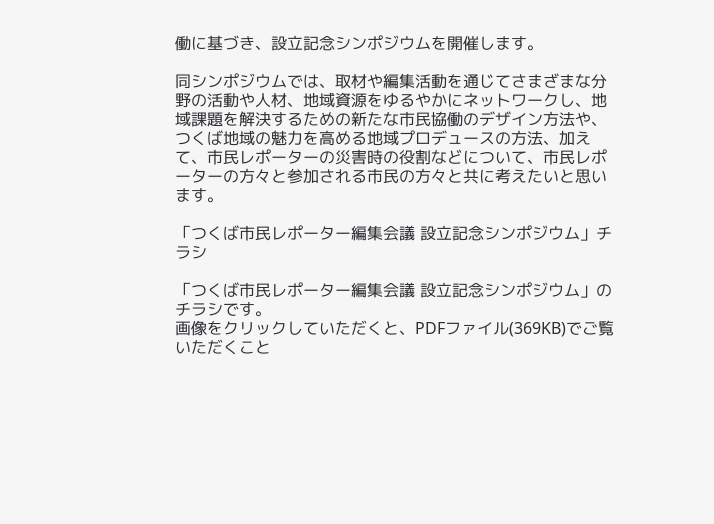働に基づき、設立記念シンポジウムを開催します。

同シンポジウムでは、取材や編集活動を通じてさまざまな分野の活動や人材、地域資源をゆるやかにネットワークし、地域課題を解決するための新たな市民協働のデザイン方法や、つくば地域の魅力を高める地域プロデュースの方法、加えて、市民レポーターの災害時の役割などについて、市民レポーターの方々と参加される市民の方々と共に考えたいと思います。

「つくば市民レポーター編集会議 設立記念シンポジウム」チラシ

「つくば市民レポーター編集会議 設立記念シンポジウム」のチラシです。
画像をクリックしていただくと、PDFファイル(369KB)でご覧いただくこと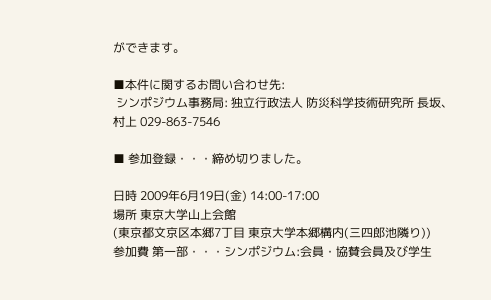ができます。

■本件に関するお問い合わせ先:
 シンポジウム事務局: 独立行政法人 防災科学技術研究所 長坂、村上 029-863-7546

■ 参加登録・・・締め切りました。

日時 2009年6月19日(金) 14:00-17:00
場所 東京大学山上会館
(東京都文京区本郷7丁目 東京大学本郷構内(三四郎池隣り))
参加費 第一部・・・シンポジウム:会員・協賛会員及び学生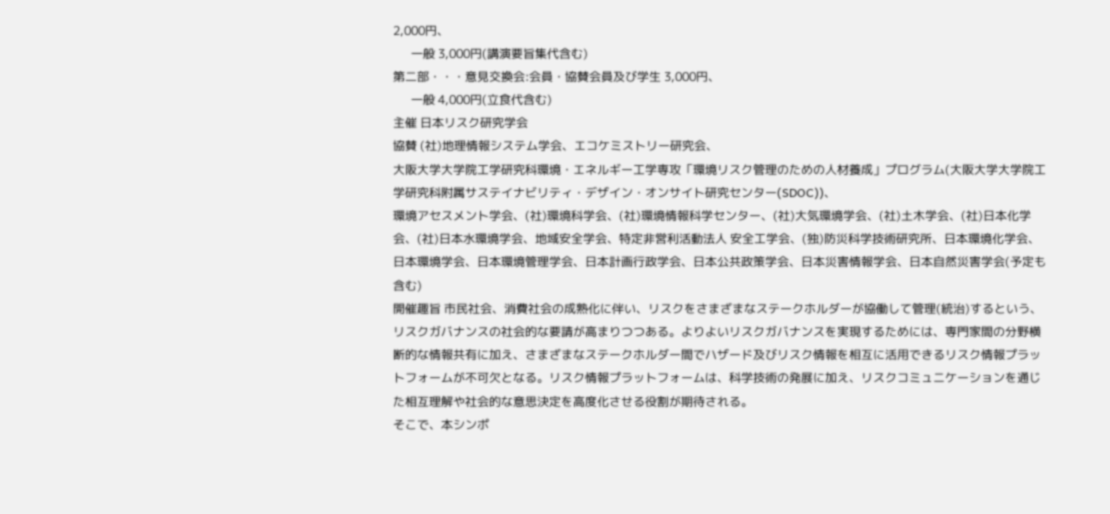2,000円、
      一般 3,000円(講演要旨集代含む)
第二部・・・意見交換会:会員・協賛会員及び学生 3,000円、
      一般 4,000円(立食代含む)
主催 日本リスク研究学会
協賛 (社)地理情報システム学会、エコケミストリー研究会、
大阪大学大学院工学研究科環境・エネルギー工学専攻「環境リスク管理のための人材養成」プログラム(大阪大学大学院工学研究科附属サステイナビリティ・デザイン・オンサイト研究センター(SDOC))、
環境アセスメント学会、(社)環境科学会、(社)環境情報科学センター、(社)大気環境学会、(社)土木学会、(社)日本化学会、(社)日本水環境学会、地域安全学会、特定非営利活動法人 安全工学会、(独)防災科学技術研究所、日本環境化学会、日本環境学会、日本環境管理学会、日本計画行政学会、日本公共政策学会、日本災害情報学会、日本自然災害学会(予定も含む)
開催趣旨 市民社会、消費社会の成熟化に伴い、リスクをさまざまなステークホルダーが協働して管理(統治)するという、リスクガバナンスの社会的な要請が高まりつつある。よりよいリスクガバナンスを実現するためには、専門家間の分野横断的な情報共有に加え、さまざまなステークホルダー間でハザード及びリスク情報を相互に活用できるリスク情報プラットフォームが不可欠となる。リスク情報プラットフォームは、科学技術の発展に加え、リスクコミュニケーションを通じた相互理解や社会的な意思決定を高度化させる役割が期待される。
そこで、本シンポ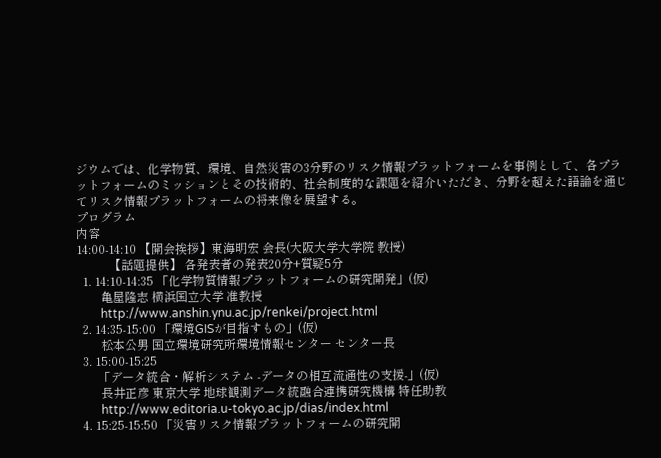ジウムでは、化学物質、環境、自然災害の3分野のリスク情報プラットフォームを事例として、各プラットフォームのミッションとその技術的、社会制度的な課題を紹介いただき、分野を超えた語論を通じてリスク情報プラットフォームの将来像を展望する。
プログラム
内容
14:00-14:10 【開会挨拶】東海明宏 会長(大阪大学大学院 教授)
           【話題提供】 各発表者の発表20分+質疑5分
  1. 14:10-14:35 「化学物質情報プラットフォームの研究開発」(仮)
        亀屋隆志 横浜国立大学 准教授
        http://www.anshin.ynu.ac.jp/renkei/project.html
  2. 14:35-15:00 「環境GISが目指すもの」(仮)
        松本公男 国立環境研究所環境情報センター センター長
  3. 15:00-15:25
       「データ統合・解析システム -データの相互流通性の支援-」(仮)
        長井正彦 東京大学 地球観測データ統融合連携研究機構 特任助教
        http://www.editoria.u-tokyo.ac.jp/dias/index.html
  4. 15:25-15:50 「災害リスク情報プラットフォームの研究開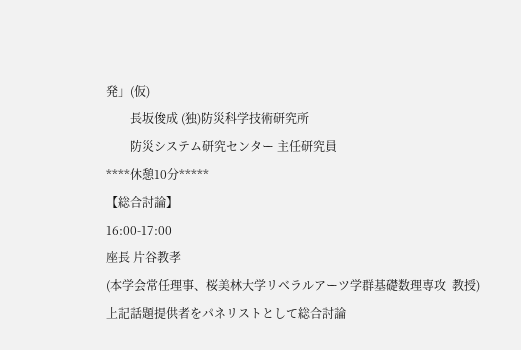発」(仮)
        長坂俊成 (独)防災科学技術研究所
        防災システム研究センター 主任研究員
****休憩10分*****
【総合討論】
16:00-17:00
座長 片谷教孝
(本学会常任理事、桜美林大学リベラルアーツ学群基礎数理専攻  教授)
上記話題提供者をパネリストとして総合討論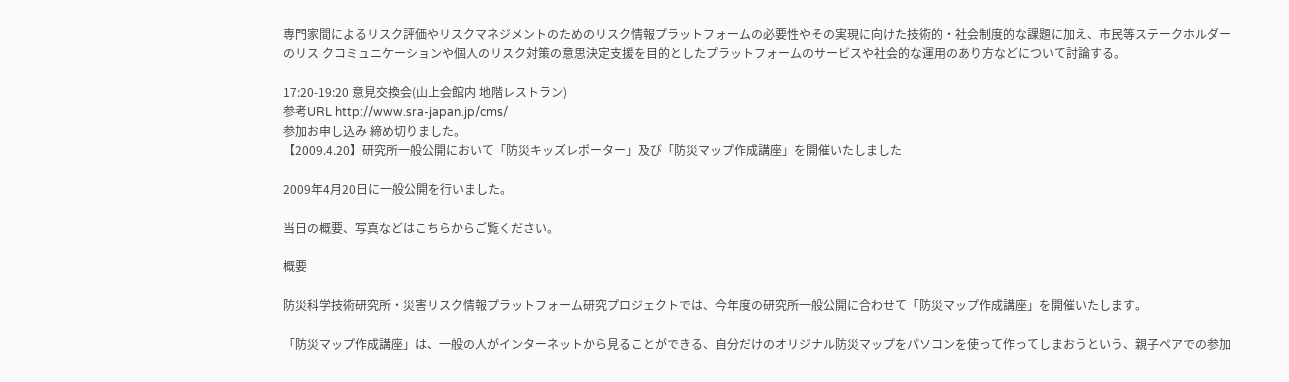専門家間によるリスク評価やリスクマネジメントのためのリスク情報プラットフォームの必要性やその実現に向けた技術的・社会制度的な課題に加え、市民等ステークホルダーのリス クコミュニケーションや個人のリスク対策の意思決定支援を目的としたプラットフォームのサービスや社会的な運用のあり方などについて討論する。

17:20-19:20 意見交換会(山上会館内 地階レストラン)
参考URL http://www.sra-japan.jp/cms/
参加お申し込み 締め切りました。
【2009.4.20】研究所一般公開において「防災キッズレポーター」及び「防災マップ作成講座」を開催いたしました

2009年4月20日に一般公開を行いました。

当日の概要、写真などはこちらからご覧ください。

概要

防災科学技術研究所・災害リスク情報プラットフォーム研究プロジェクトでは、今年度の研究所一般公開に合わせて「防災マップ作成講座」を開催いたします。

「防災マップ作成講座」は、一般の人がインターネットから見ることができる、自分だけのオリジナル防災マップをパソコンを使って作ってしまおうという、親子ペアでの参加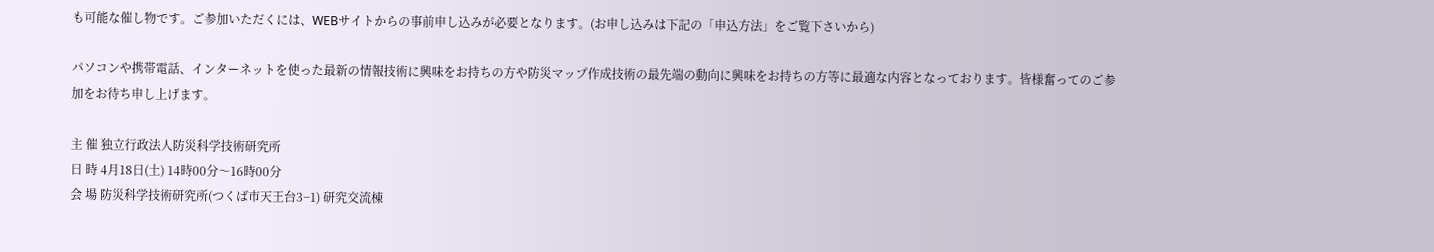も可能な催し物です。ご参加いただくには、WEBサイトからの事前申し込みが必要となります。(お申し込みは下記の「申込方法」をご覧下さいから)

パソコンや携帯電話、インターネットを使った最新の情報技術に興味をお持ちの方や防災マップ作成技術の最先端の動向に興味をお持ちの方等に最適な内容となっております。皆様奮ってのご参加をお待ち申し上げます。

主 催 独立行政法人防災科学技術研究所
日 時 4月18日(土) 14時00分〜16時00分
会 場 防災科学技術研究所(つくば市天王台3−1) 研究交流棟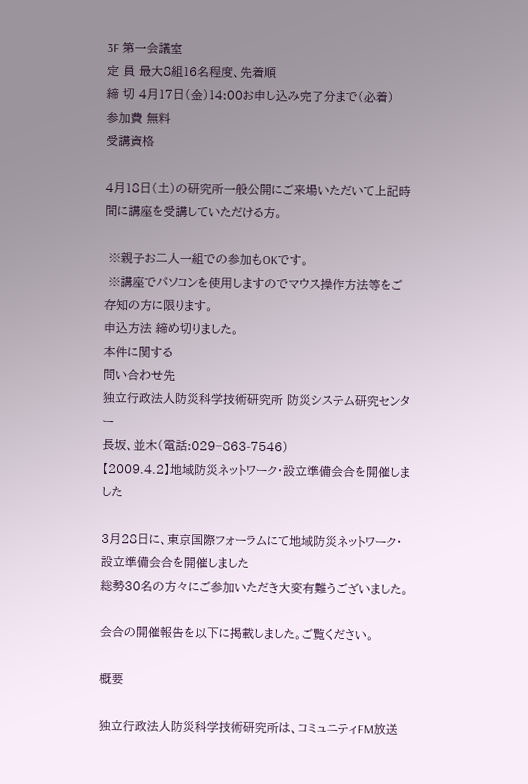3F 第一会議室
定 員 最大8組16名程度、先着順
締 切 4月17日(金)14:00お申し込み完了分まで(必着)
参加費 無料
受講資格

4月18日(土)の研究所一般公開にご来場いただいて上記時間に講座を受講していただける方。

 ※親子お二人一組での参加もOKです。
 ※講座でパソコンを使用しますのでマウス操作方法等をご存知の方に限ります。
申込方法 締め切りました。
本件に関する
問い合わせ先
独立行政法人防災科学技術研究所 防災システム研究センター
長坂、並木(電話:029−863-7546)
【2009.4.2】地域防災ネットワーク・設立準備会合を開催しました

3月28日に、東京国際フォーラムにて地域防災ネットワーク・設立準備会合を開催しました
総勢30名の方々にご参加いただき大変有難うございました。

会合の開催報告を以下に掲載しました。ご覧ください。

概要

独立行政法人防災科学技術研究所は、コミュニティFM放送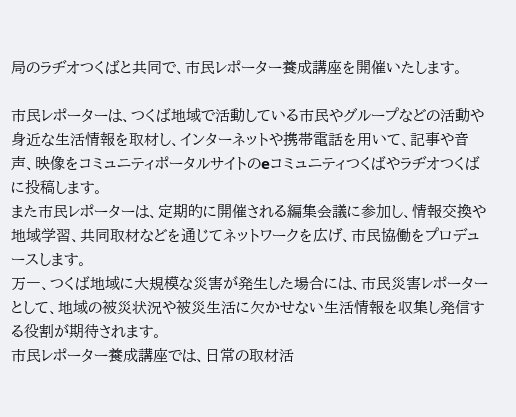局のラヂオつくばと共同で、市民レポーター養成講座を開催いたします。

市民レポーターは、つくば地域で活動している市民やグループなどの活動や身近な生活情報を取材し、インターネットや携帯電話を用いて、記事や音声、映像をコミュニティポータルサイトのeコミュニティつくばやラヂオつくばに投稿します。
また市民レポーターは、定期的に開催される編集会議に参加し、情報交換や地域学習、共同取材などを通じてネットワークを広げ、市民協働をプロデュースします。
万一、つくば地域に大規模な災害が発生した場合には、市民災害レポーターとして、地域の被災状況や被災生活に欠かせない生活情報を収集し発信する役割が期待されます。
市民レポーター養成講座では、日常の取材活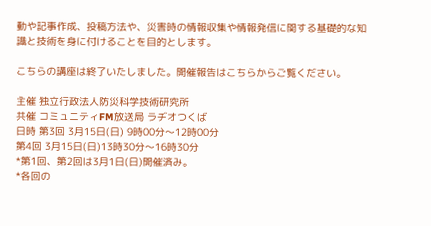動や記事作成、投稿方法や、災害時の情報収集や情報発信に関する基礎的な知識と技術を身に付けることを目的とします。

こちらの講座は終了いたしました。開催報告はこちらからご覧ください。

主催 独立行政法人防災科学技術研究所
共催 コミュニティFM放送局 ラヂオつくば
日時 第3回 3月15日(日) 9時00分〜12時00分
第4回 3月15日(日)13時30分〜16時30分
*第1回、第2回は3月1日(日)開催済み。
*各回の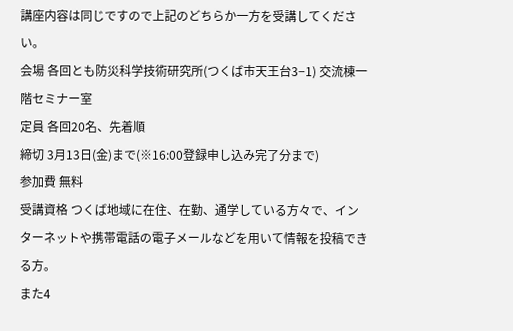講座内容は同じですので上記のどちらか一方を受講してください。
会場 各回とも防災科学技術研究所(つくば市天王台3−1) 交流棟一階セミナー室
定員 各回20名、先着順
締切 3月13日(金)まで(※16:00登録申し込み完了分まで)
参加費 無料
受講資格 つくば地域に在住、在勤、通学している方々で、インターネットや携帯電話の電子メールなどを用いて情報を投稿できる方。
また4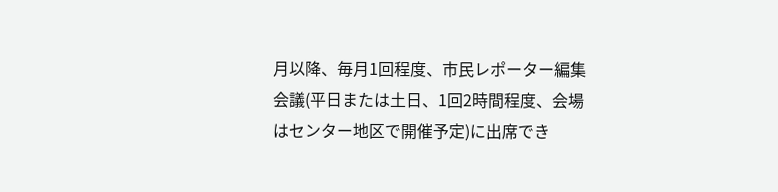月以降、毎月1回程度、市民レポーター編集会議(平日または土日、1回2時間程度、会場はセンター地区で開催予定)に出席でき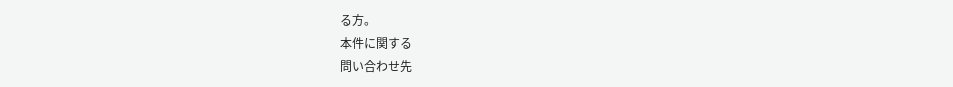る方。
本件に関する
問い合わせ先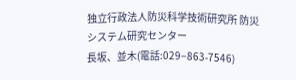独立行政法人防災科学技術研究所 防災システム研究センター
長坂、並木(電話:029−863-7546)